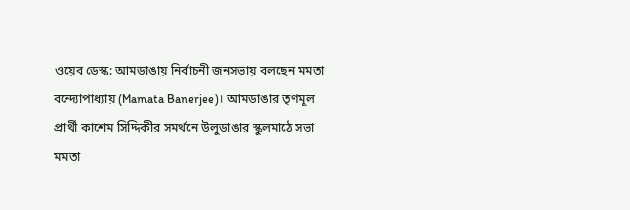ওয়েব ডেস্ক: আমডাঙায় নির্বাচনী জনসভায় বলছেন মমতা বন্দ্যোপাধ্যায় (Mamata Banerjee)। আমডাঙার তৃণমূল প্রার্থী কাশেম সিদ্দিকীর সমর্থনে উলুডাঙার স্কুলমাঠে সভা মমতা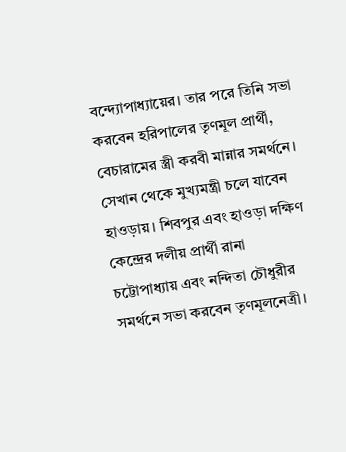বন্দ্যোপাধ্যায়ের। তার পরে তিনি সভা করবেন হরিপালের তৃণমূল প্রার্থী, বেচারামের স্ত্রী করবী মান্নার সমর্থনে। সেখান থেকে মুখ্যমন্ত্রী চলে যাবেন হাওড়ায়। শিবপুর এবং হাওড়া দক্ষিণ কেন্দ্রের দলীয় প্রার্থী রানা চট্টোপাধ্যায় এবং নন্দিতা চৌধুরীর সমর্থনে সভা করবেন তৃণমূলনেত্রী।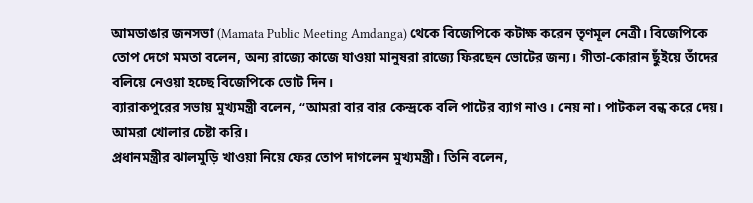আমডাঙার জনসভা (Mamata Public Meeting Amdanga) থেকে বিজেপিকে কটাক্ষ করেন তৃণমূল নেত্রী। বিজেপিকে তোপ দেগে মমতা বলেন, অন্য রাজ্যে কাজে যাওয়া মানুষরা রাজ্যে ফিরছেন ভোটের জন্য। গীতা-কোরান ছুঁইয়ে তাঁদের বলিয়ে নেওয়া হচ্ছে বিজেপিকে ভোট দিন।
ব্যারাকপুরের সভায় মুখ্যমন্ত্রী বলেন, “আমরা বার বার কেন্দ্রকে বলি পাটের ব্যাগ নাও। নেয় না। পাটকল বন্ধ করে দেয়। আমরা খোলার চেষ্টা করি।
প্রধানমন্ত্রীর ঝালমুড়ি খাওয়া নিয়ে ফের তোপ দাগলেন মুখ্যমন্ত্রী। তিনি বলেন,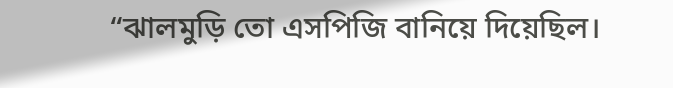“ঝালমুড়ি তো এসপিজি বানিয়ে দিয়েছিল।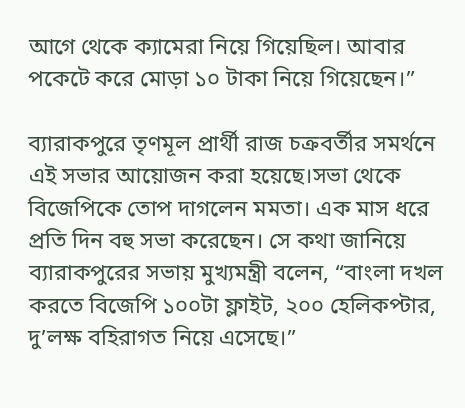আগে থেকে ক্যামেরা নিয়ে গিয়েছিল। আবার পকেটে করে মোড়া ১০ টাকা নিয়ে গিয়েছেন।”

ব্যারাকপুরে তৃণমূল প্রার্থী রাজ চক্রবর্তীর সমর্থনে এই সভার আয়োজন করা হয়েছে।সভা থেকে বিজেপিকে তোপ দাগলেন মমতা। এক মাস ধরে প্রতি দিন বহু সভা করেছেন। সে কথা জানিয়ে ব্যারাকপুরের সভায় মুখ্যমন্ত্রী বলেন, “বাংলা দখল করতে বিজেপি ১০০টা ফ্লাইট, ২০০ হেলিকপ্টার, দু’লক্ষ বহিরাগত নিয়ে এসেছে।”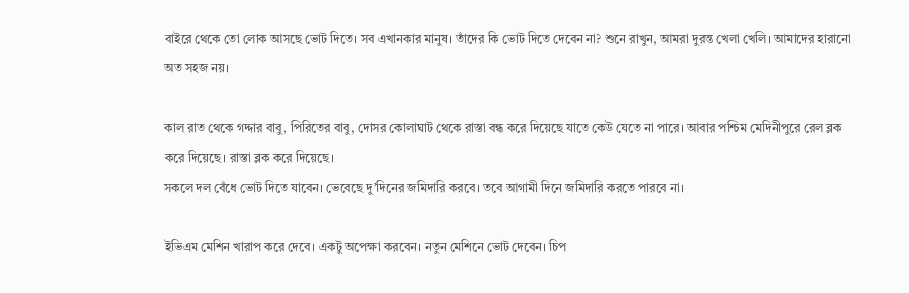বাইরে থেকে তো লোক আসছে ভোট দিতে। সব এখানকার মানুষ। তাঁদের কি ভোট দিতে দেবেন না? শুনে রাখুন, আমরা দুরন্ত খেলা খেলি। আমাদের হারানো অত সহজ নয়।

কাল রাত থেকে গদ্দার বাবু, পিরিতের বাবু, দোসর কোলাঘাট থেকে রাস্তা বন্ধ করে দিয়েছে যাতে কেউ যেতে না পারে। আবার পশ্চিম মেদিনীপুরে রেল ব্লক করে দিয়েছে। রাস্তা ব্লক করে দিয়েছে।
সকলে দল বেঁধে ভোট দিতে যাবেন। ভেবেছে দু’দিনের জমিদারি করবে। তবে আগামী দিনে জমিদারি করতে পারবে না।

ইভিএম মেশিন খারাপ করে দেবে। একটু অপেক্ষা করবেন। নতুন মেশিনে ভোট দেবেন। চিপ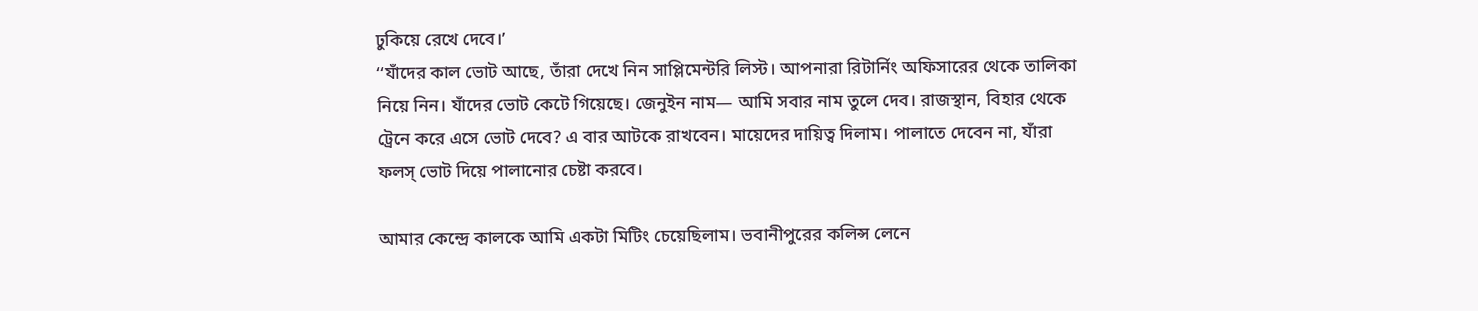ঢুকিয়ে রেখে দেবে।’
‘‘যাঁদের কাল ভোট আছে, তাঁরা দেখে নিন সাপ্লিমেন্টরি লিস্ট। আপনারা রিটার্নিং অফিসারের থেকে তালিকা নিয়ে নিন। যাঁদের ভোট কেটে গিয়েছে। জেনুইন নাম— আমি সবার নাম তুলে দেব। রাজস্থান, বিহার থেকে ট্রেনে করে এসে ভোট দেবে? এ বার আটকে রাখবেন। মায়েদের দায়িত্ব দিলাম। পালাতে দেবেন না, যাঁরা ফলস্ ভোট দিয়ে পালানোর চেষ্টা করবে।

আমার কেন্দ্রে কালকে আমি একটা মিটিং চেয়েছিলাম। ভবানীপুরের কলিন্স লেনে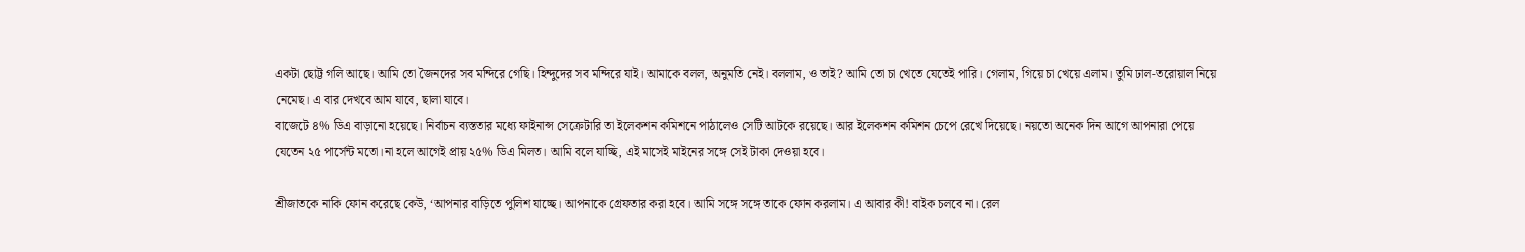একটা ছোট্ট গলি আছে। আমি তো জৈনদের সব মন্দিরে গেছি। হিন্দুদের সব মন্দিরে যাই। আমাকে বলল, অনুমতি নেই। বললাম, ও তাই? আমি তো চা খেতে যেতেই পারি। গেলাম, গিয়ে চা খেয়ে এলাম। তুমি ঢাল-তরোয়াল নিয়ে নেমেছ। এ বার দেখবে আম যাবে, ছালা যাবে।
বাজেটে ৪% ডিএ বাড়ানো হয়েছে। নির্বাচন ব্যস্ততার মধ্যে ফাইনান্স সেক্রেটারি তা ইলেকশন কমিশনে পাঠালেও সেটি আটকে রয়েছে। আর ইলেকশন কমিশন চেপে রেখে দিয়েছে। নয়তো অনেক দিন আগে আপনারা পেয়ে যেতেন ২৫ পার্সেন্ট মতো।না হলে আগেই প্রায় ২৫% ডিএ মিলত। আমি বলে যাচ্ছি, এই মাসেই মাইনের সঙ্গে সেই টাকা দেওয়া হবে।

শ্রীজাতকে নাকি ফোন করেছে কেউ, ‘আপনার বাড়িতে পুলিশ যাচ্ছে। আপনাকে গ্রেফতার করা হবে। আমি সঙ্গে সঙ্গে তাকে ফোন করলাম। এ আবার কী! বাইক চলবে না। রেল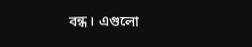বন্ধ। এগুলো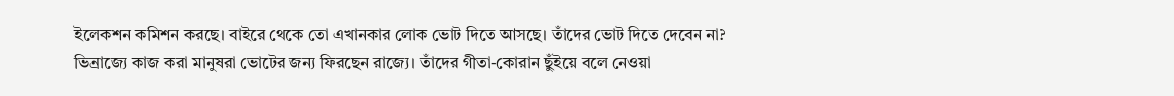ইলেকশন কমিশন করছে। বাইরে থেকে তো এখানকার লোক ভোট দিতে আসছে। তাঁদের ভোট দিতে দেবেন না?
ভিন্রাজ্যে কাজ করা মানুষরা ভোটের জন্য ফিরছেন রাজ্যে। তাঁদের গীতা-কোরান ছুঁইয়ে বলে নেওয়া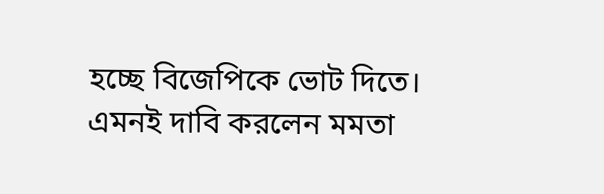হচ্ছে বিজেপিকে ভোট দিতে। এমনই দাবি করলেন মমতা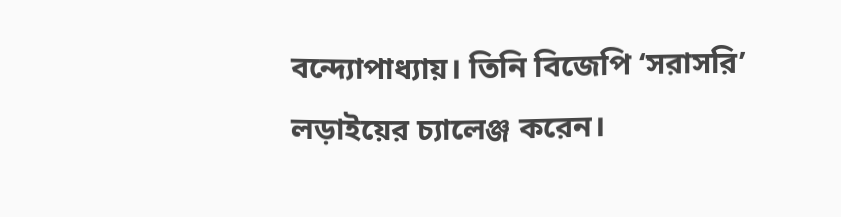বন্দ্যোপাধ্যায়। তিনি বিজেপি ‘সরাসরি’ লড়াইয়ের চ্যালেঞ্জ করেন।